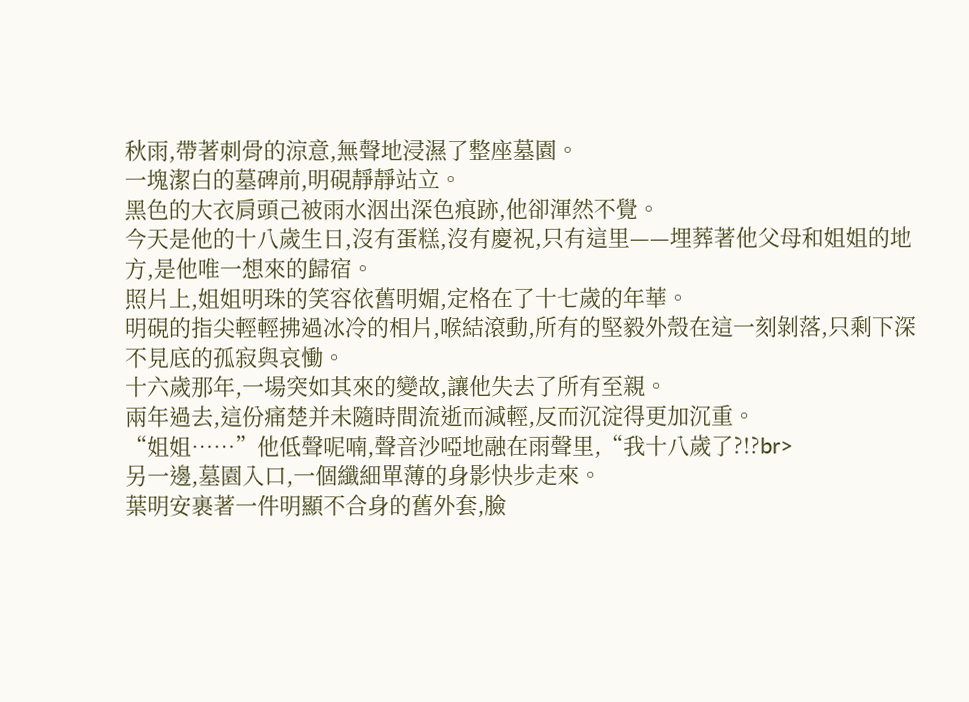秋雨,帶著刺骨的涼意,無聲地浸濕了整座墓園。
一塊潔白的墓碑前,明硯靜靜站立。
黑色的大衣肩頭己被雨水洇出深色痕跡,他卻渾然不覺。
今天是他的十八歲生日,沒有蛋糕,沒有慶祝,只有這里——埋葬著他父母和姐姐的地方,是他唯一想來的歸宿。
照片上,姐姐明珠的笑容依舊明媚,定格在了十七歲的年華。
明硯的指尖輕輕拂過冰冷的相片,喉結滾動,所有的堅毅外殼在這一刻剝落,只剩下深不見底的孤寂與哀慟。
十六歲那年,一場突如其來的變故,讓他失去了所有至親。
兩年過去,這份痛楚并未隨時間流逝而減輕,反而沉淀得更加沉重。
“姐姐……”他低聲呢喃,聲音沙啞地融在雨聲里,“我十八歲了?!?br>
另一邊,墓園入口,一個纖細單薄的身影快步走來。
葉明安裹著一件明顯不合身的舊外套,臉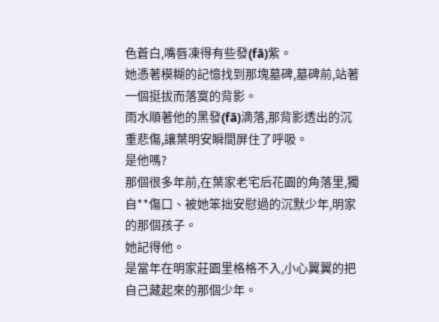色蒼白,嘴唇凍得有些發(fā)紫。
她憑著模糊的記憶找到那塊墓碑,墓碑前,站著一個挺拔而落寞的背影。
雨水順著他的黑發(fā)滴落,那背影透出的沉重悲傷,讓葉明安瞬間屏住了呼吸。
是他嗎?
那個很多年前,在葉家老宅后花園的角落里,獨自**傷口、被她笨拙安慰過的沉默少年,明家的那個孩子。
她記得他。
是當年在明家莊園里格格不入,小心翼翼的把自己藏起來的那個少年。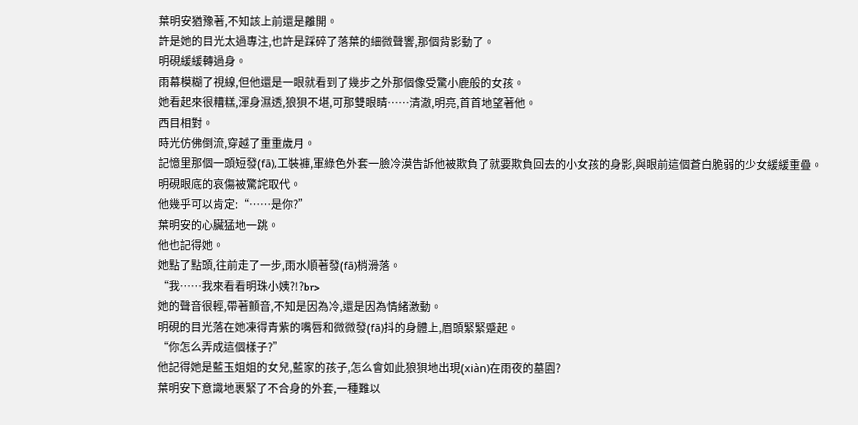葉明安猶豫著,不知該上前還是離開。
許是她的目光太過專注,也許是踩碎了落葉的細微聲響,那個背影動了。
明硯緩緩轉過身。
雨幕模糊了視線,但他還是一眼就看到了幾步之外那個像受驚小鹿般的女孩。
她看起來很糟糕,渾身濕透,狼狽不堪,可那雙眼睛……清澈,明亮,首首地望著他。
西目相對。
時光仿佛倒流,穿越了重重歲月。
記憶里那個一頭短發(fā),工裝褲,軍綠色外套一臉冷漠告訴他被欺負了就要欺負回去的小女孩的身影,與眼前這個蒼白脆弱的少女緩緩重疊。
明硯眼底的哀傷被驚詫取代。
他幾乎可以肯定:“……是你?”
葉明安的心臟猛地一跳。
他也記得她。
她點了點頭,往前走了一步,雨水順著發(fā)梢滑落。
“我……我來看看明珠小姨?!?br>
她的聲音很輕,帶著顫音,不知是因為冷,還是因為情緒激動。
明硯的目光落在她凍得青紫的嘴唇和微微發(fā)抖的身體上,眉頭緊緊蹙起。
“你怎么弄成這個樣子?”
他記得她是藍玉姐姐的女兒,藍家的孩子,怎么會如此狼狽地出現(xiàn)在雨夜的墓園?
葉明安下意識地裹緊了不合身的外套,一種難以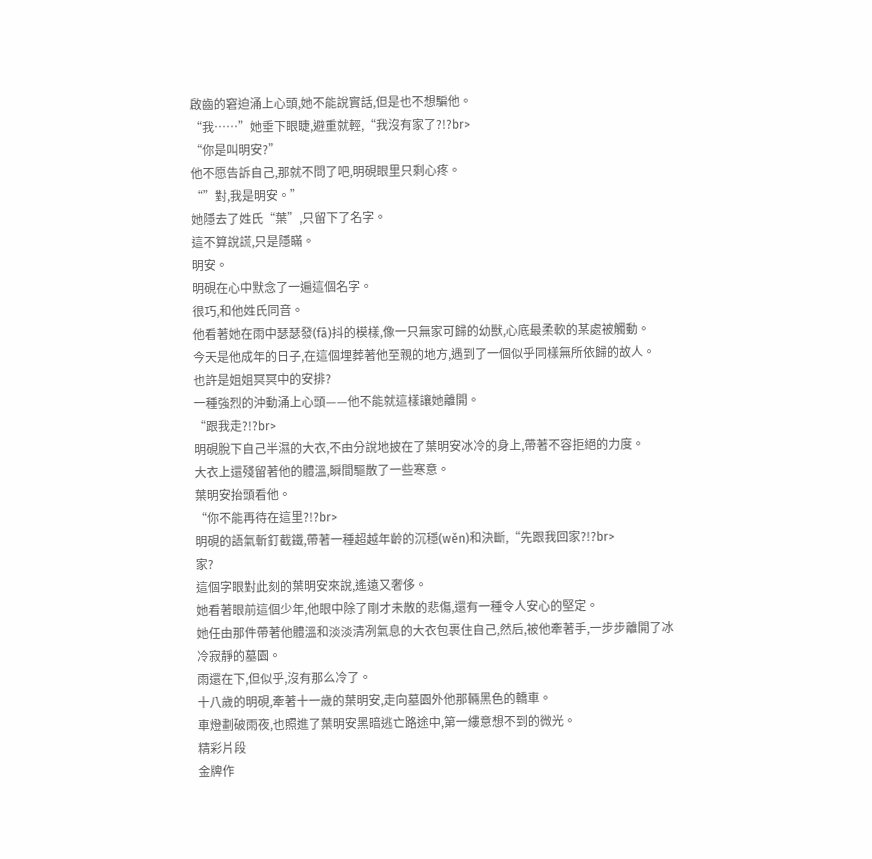啟齒的窘迫涌上心頭,她不能說實話,但是也不想騙他。
“我……”她垂下眼睫,避重就輕,“我沒有家了?!?br>
“你是叫明安?”
他不愿告訴自己,那就不問了吧,明硯眼里只剩心疼。
“”對,我是明安。”
她隱去了姓氏“葉”,只留下了名字。
這不算說謊,只是隱瞞。
明安。
明硯在心中默念了一遍這個名字。
很巧,和他姓氏同音。
他看著她在雨中瑟瑟發(fā)抖的模樣,像一只無家可歸的幼獸,心底最柔軟的某處被觸動。
今天是他成年的日子,在這個埋葬著他至親的地方,遇到了一個似乎同樣無所依歸的故人。
也許是姐姐冥冥中的安排?
一種強烈的沖動涌上心頭——他不能就這樣讓她離開。
“跟我走?!?br>
明硯脫下自己半濕的大衣,不由分說地披在了葉明安冰冷的身上,帶著不容拒絕的力度。
大衣上還殘留著他的體溫,瞬間驅散了一些寒意。
葉明安抬頭看他。
“你不能再待在這里?!?br>
明硯的語氣斬釘截鐵,帶著一種超越年齡的沉穩(wěn)和決斷,“先跟我回家?!?br>
家?
這個字眼對此刻的葉明安來說,遙遠又奢侈。
她看著眼前這個少年,他眼中除了剛才未散的悲傷,還有一種令人安心的堅定。
她任由那件帶著他體溫和淡淡清冽氣息的大衣包裹住自己,然后,被他牽著手,一步步離開了冰冷寂靜的墓園。
雨還在下,但似乎,沒有那么冷了。
十八歲的明硯,牽著十一歲的葉明安,走向墓園外他那輛黑色的轎車。
車燈劃破雨夜,也照進了葉明安黑暗逃亡路途中,第一縷意想不到的微光。
精彩片段
金牌作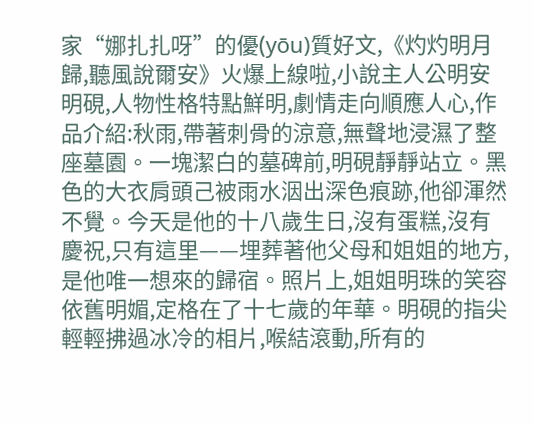家“娜扎扎呀”的優(yōu)質好文,《灼灼明月歸,聽風說爾安》火爆上線啦,小說主人公明安明硯,人物性格特點鮮明,劇情走向順應人心,作品介紹:秋雨,帶著刺骨的涼意,無聲地浸濕了整座墓園。一塊潔白的墓碑前,明硯靜靜站立。黑色的大衣肩頭己被雨水洇出深色痕跡,他卻渾然不覺。今天是他的十八歲生日,沒有蛋糕,沒有慶祝,只有這里——埋葬著他父母和姐姐的地方,是他唯一想來的歸宿。照片上,姐姐明珠的笑容依舊明媚,定格在了十七歲的年華。明硯的指尖輕輕拂過冰冷的相片,喉結滾動,所有的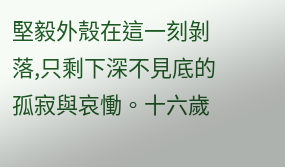堅毅外殼在這一刻剝落,只剩下深不見底的孤寂與哀慟。十六歲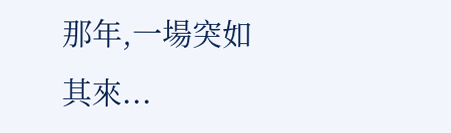那年,一場突如其來...